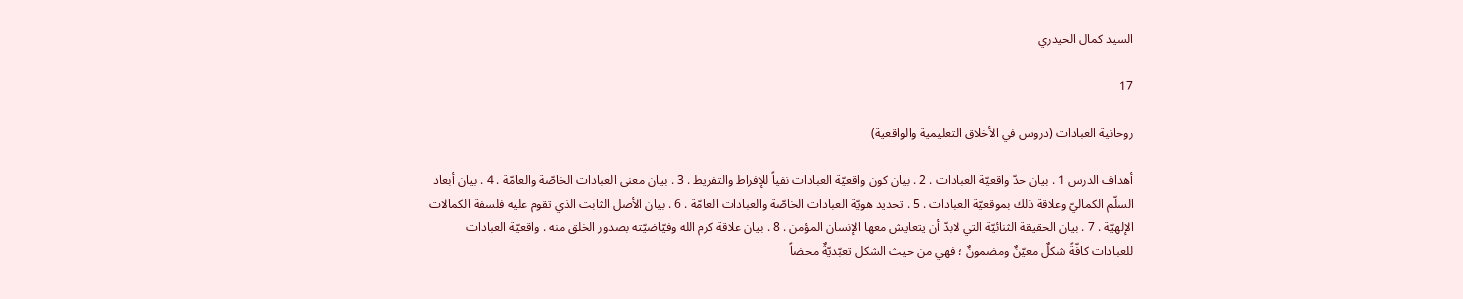السيد كمال الحيدري

17

روحانية العبادات (دروس في الأخلاق التعليمية والواقعية)

أهداف الدرس 1 . بيان حدّ واقعيّة العبادات . 2 . بيان كون واقعيّة العبادات نفياً للإفراط والتفريط . 3 . بيان معنى العبادات الخاصّة والعامّة . 4 . بيان أبعاد السلّم الكماليّ وعلاقة ذلك بموقعيّة العبادات . 5 . تحديد هويّة العبادات الخاصّة والعبادات العامّة . 6 . بيان الأصل الثابت الذي تقوم عليه فلسفة الكمالات الإلهيّة . 7 . بيان الحقيقة الثنائيّة التي لابدّ أن يتعايش معها الإنسان المؤمن . 8 . بيان علاقة كرم الله وفيّاضيّته بصدور الخلق منه . واقعيّة العبادات للعبادات كافّةً شكلٌ معيّنٌ ومضمونٌ ؛ فهي من حيث الشكل تعبّديّةٌ محضاً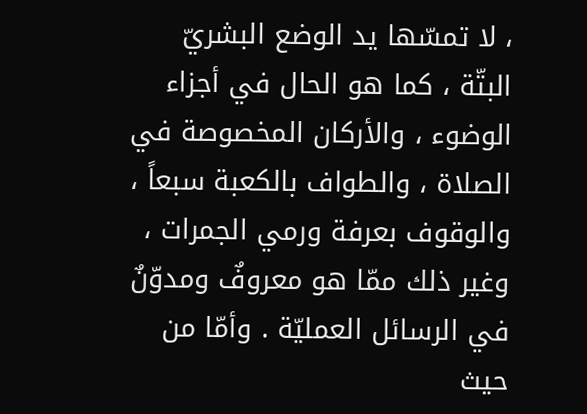، لا تمسّها يد الوضع البشريّ البتّة ، كما هو الحال في أجزاء الوضوء ، والأركان المخصوصة في الصلاة ، والطواف بالكعبة سبعاً ، والوقوف بعرفة ورمي الجمرات ، وغير ذلك ممّا هو معروفٌ ومدوّنٌ في الرسائل العمليّة . وأمّا من حيث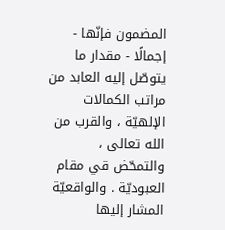المضمون فإنّها - إجمالًا - مقدار ما يتوصّل إليه العابد من مراتب الكمالات الإلهيّة ، والقرب من الله تعالى ، والتمحّض قي مقام العبوديّة . والواقعيّة المشار إليها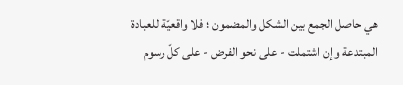هي حاصل الجمع بين الشكل والمضمون ؛ فلا واقعيّة للعبادة المبتدعة وإن اشتملت - على نحو الفرض - على كلّ رسوم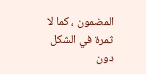المضمون ، كما لا ثمرة في الشكل دون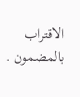الاقتراب بالمضمون .